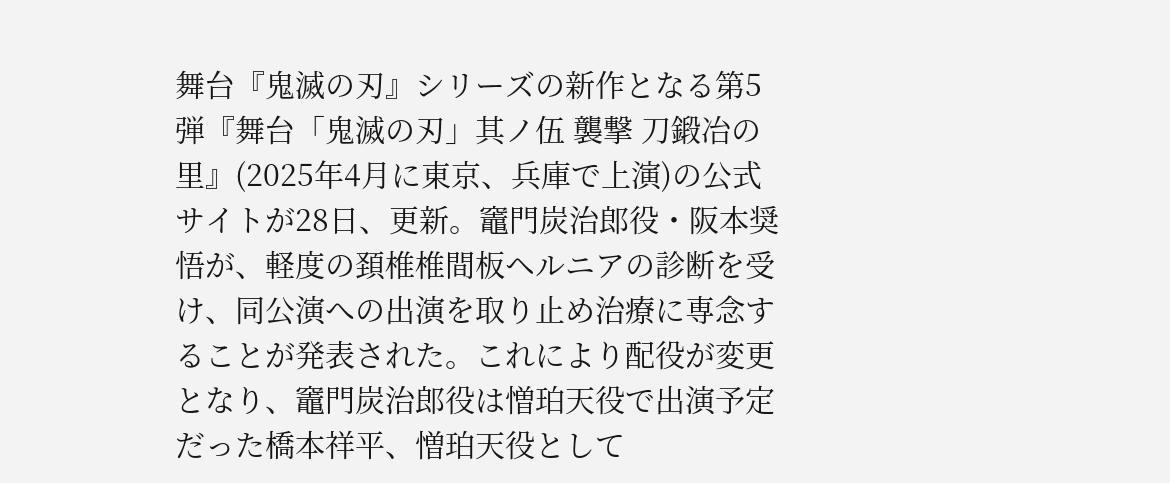舞台『鬼滅の刃』シリーズの新作となる第5弾『舞台「鬼滅の刃」其ノ伍 襲撃 刀鍛冶の里』(2025年4月に東京、兵庫で上演)の公式サイトが28日、更新。竈門炭治郎役・阪本奨悟が、軽度の頚椎椎間板ヘルニアの診断を受け、同公演への出演を取り止め治療に専念することが発表された。これにより配役が変更となり、竈門炭治郎役は憎珀天役で出演予定だった橋本祥平、憎珀天役として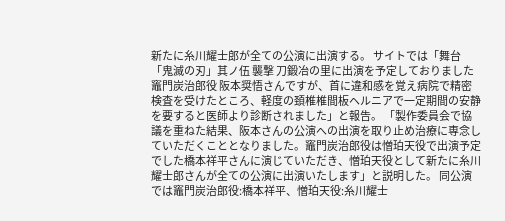新たに糸川耀士郎が全ての公演に出演する。 サイトでは「舞台「鬼滅の刃」其ノ伍 襲撃 刀鍛冶の里に出演を予定しておりました竈門炭治郎役 阪本奨悟さんですが、首に違和感を覚え病院で精密検査を受けたところ、軽度の頚椎椎間板ヘルニアで一定期間の安静を要すると医師より診断されました」と報告。 「製作委員会で協議を重ねた結果、阪本さんの公演への出演を取り止め治療に専念していただくこととなりました。竈門炭治郎役は憎珀天役で出演予定でした橋本祥平さんに演じていただき、憎珀天役として新たに糸川耀士郎さんが全ての公演に出演いたします」と説明した。 同公演では竈門炭治郎役:橋本祥平、憎珀天役:糸川耀士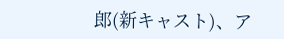郎(新キャスト)、ア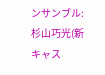ンサンブル:杉山巧光(新キャス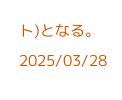ト)となる。
2025/03/28